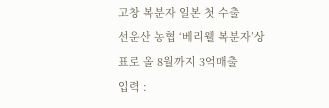고창 복분자 일본 첫 수출
선운산 농협 ‘베리웰 복분자’상표로 올 8월까지 3억매출
입력 :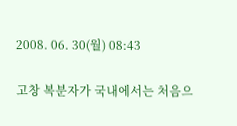2008. 06. 30(월) 08:43

고창 복분자가 국내에서는 처음으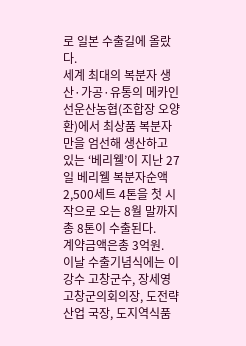로 일본 수출길에 올랐다.
세계 최대의 복분자 생산·가공·유통의 메카인 선운산농협(조합장 오양환)에서 최상품 복분자만을 엄선해 생산하고 있는 ‘베리웰’이 지난 27일 베리웰 복분자순액 2,500세트 4톤을 첫 시작으로 오는 8월 말까지 총 8톤이 수출된다.
계약금액은총 3억원.
이날 수출기념식에는 이강수 고창군수, 장세영 고창군의회의장, 도전략산업 국장, 도지역식품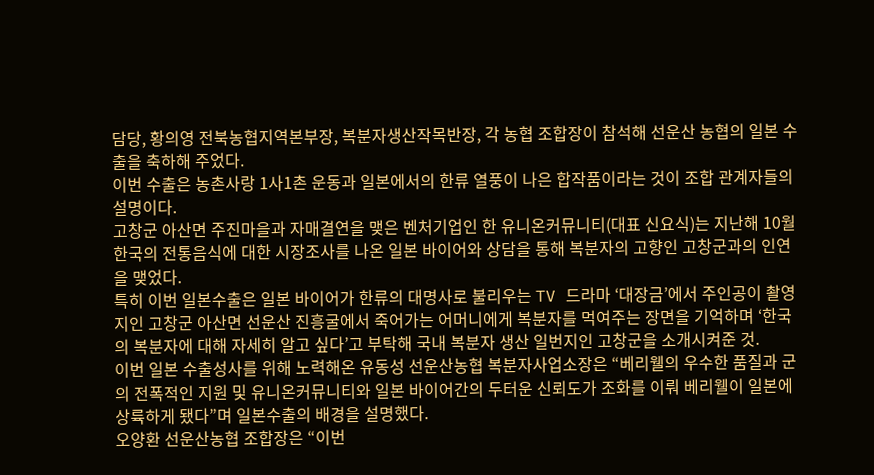담당, 황의영 전북농협지역본부장, 복분자생산작목반장, 각 농협 조합장이 참석해 선운산 농협의 일본 수출을 축하해 주었다.
이번 수출은 농촌사랑 1사1촌 운동과 일본에서의 한류 열풍이 나은 합작품이라는 것이 조합 관계자들의 설명이다.
고창군 아산면 주진마을과 자매결연을 맺은 벤처기업인 한 유니온커뮤니티(대표 신요식)는 지난해 10월 한국의 전통음식에 대한 시장조사를 나온 일본 바이어와 상담을 통해 복분자의 고향인 고창군과의 인연을 맺었다.
특히 이번 일본수출은 일본 바이어가 한류의 대명사로 불리우는 TV 드라마 ‘대장금’에서 주인공이 촬영지인 고창군 아산면 선운산 진흥굴에서 죽어가는 어머니에게 복분자를 먹여주는 장면을 기억하며 ‘한국의 복분자에 대해 자세히 알고 싶다’고 부탁해 국내 복분자 생산 일번지인 고창군을 소개시켜준 것.
이번 일본 수출성사를 위해 노력해온 유동성 선운산농협 복분자사업소장은 “베리웰의 우수한 품질과 군의 전폭적인 지원 및 유니온커뮤니티와 일본 바이어간의 두터운 신뢰도가 조화를 이뤄 베리웰이 일본에 상륙하게 됐다”며 일본수출의 배경을 설명했다.
오양환 선운산농협 조합장은 “이번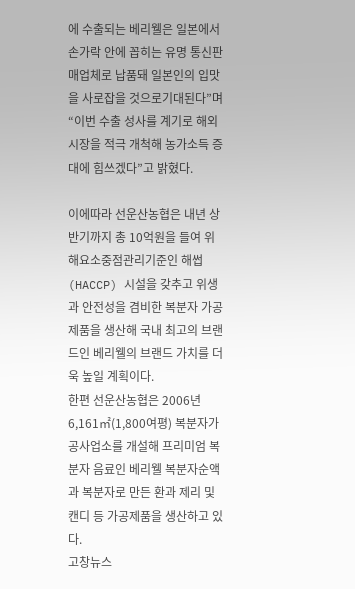에 수출되는 베리웰은 일본에서 손가락 안에 꼽히는 유명 통신판매업체로 납품돼 일본인의 입맛을 사로잡을 것으로기대된다”며 “이번 수출 성사를 계기로 해외시장을 적극 개척해 농가소득 증대에 힘쓰겠다”고 밝혔다.

이에따라 선운산농협은 내년 상반기까지 총 10억원을 들여 위해요소중점관리기준인 해썹(HACCP) 시설을 갖추고 위생과 안전성을 겸비한 복분자 가공제품을 생산해 국내 최고의 브랜드인 베리웰의 브랜드 가치를 더욱 높일 계획이다.
한편 선운산농협은 2006년 6,161㎡(1,800여평) 복분자가공사업소를 개설해 프리미엄 복분자 음료인 베리웰 복분자순액과 복분자로 만든 환과 제리 및 캔디 등 가공제품을 생산하고 있다.
고창뉴스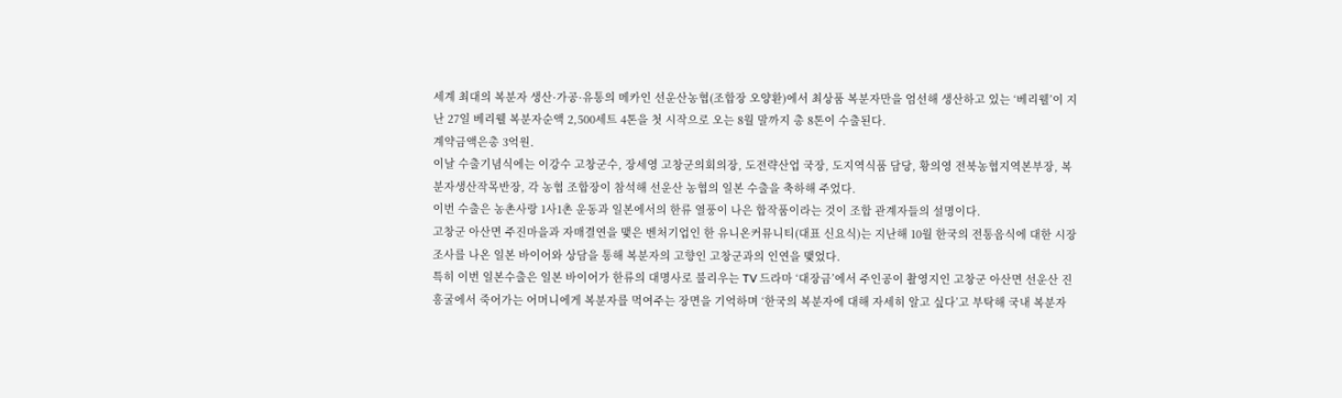세계 최대의 복분자 생산·가공·유통의 메카인 선운산농협(조합장 오양환)에서 최상품 복분자만을 엄선해 생산하고 있는 ‘베리웰’이 지난 27일 베리웰 복분자순액 2,500세트 4톤을 첫 시작으로 오는 8월 말까지 총 8톤이 수출된다.
계약금액은총 3억원.
이날 수출기념식에는 이강수 고창군수, 장세영 고창군의회의장, 도전략산업 국장, 도지역식품 담당, 황의영 전북농협지역본부장, 복분자생산작목반장, 각 농협 조합장이 참석해 선운산 농협의 일본 수출을 축하해 주었다.
이번 수출은 농촌사랑 1사1촌 운동과 일본에서의 한류 열풍이 나은 합작품이라는 것이 조합 관계자들의 설명이다.
고창군 아산면 주진마을과 자매결연을 맺은 벤처기업인 한 유니온커뮤니티(대표 신요식)는 지난해 10월 한국의 전통음식에 대한 시장조사를 나온 일본 바이어와 상담을 통해 복분자의 고향인 고창군과의 인연을 맺었다.
특히 이번 일본수출은 일본 바이어가 한류의 대명사로 불리우는 TV 드라마 ‘대장금’에서 주인공이 촬영지인 고창군 아산면 선운산 진흥굴에서 죽어가는 어머니에게 복분자를 먹여주는 장면을 기억하며 ‘한국의 복분자에 대해 자세히 알고 싶다’고 부탁해 국내 복분자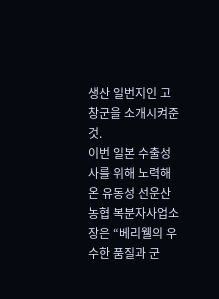생산 일번지인 고창군을 소개시켜준 것.
이번 일본 수출성사를 위해 노력해온 유동성 선운산농협 복분자사업소장은 “베리웰의 우수한 품질과 군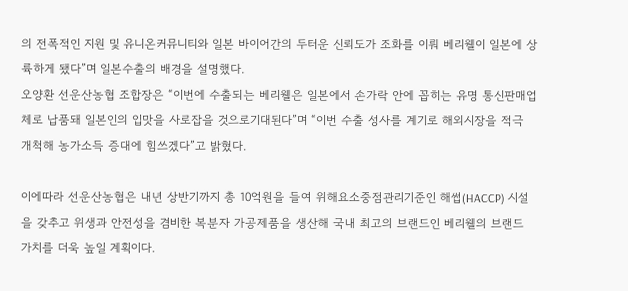의 전폭적인 지원 및 유니온커뮤니티와 일본 바이어간의 두터운 신뢰도가 조화를 이뤄 베리웰이 일본에 상륙하게 됐다”며 일본수출의 배경을 설명했다.
오양환 선운산농협 조합장은 “이번에 수출되는 베리웰은 일본에서 손가락 안에 꼽히는 유명 통신판매업체로 납품돼 일본인의 입맛을 사로잡을 것으로기대된다”며 “이번 수출 성사를 계기로 해외시장을 적극 개척해 농가소득 증대에 힘쓰겠다”고 밝혔다.

이에따라 선운산농협은 내년 상반기까지 총 10억원을 들여 위해요소중점관리기준인 해썹(HACCP) 시설을 갖추고 위생과 안전성을 겸비한 복분자 가공제품을 생산해 국내 최고의 브랜드인 베리웰의 브랜드 가치를 더욱 높일 계획이다.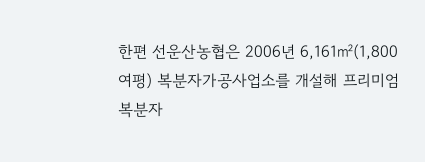한편 선운산농협은 2006년 6,161㎡(1,800여평) 복분자가공사업소를 개설해 프리미엄 복분자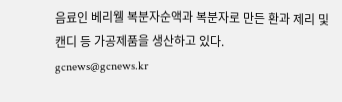음료인 베리웰 복분자순액과 복분자로 만든 환과 제리 및 캔디 등 가공제품을 생산하고 있다.
gcnews@gcnews.kr